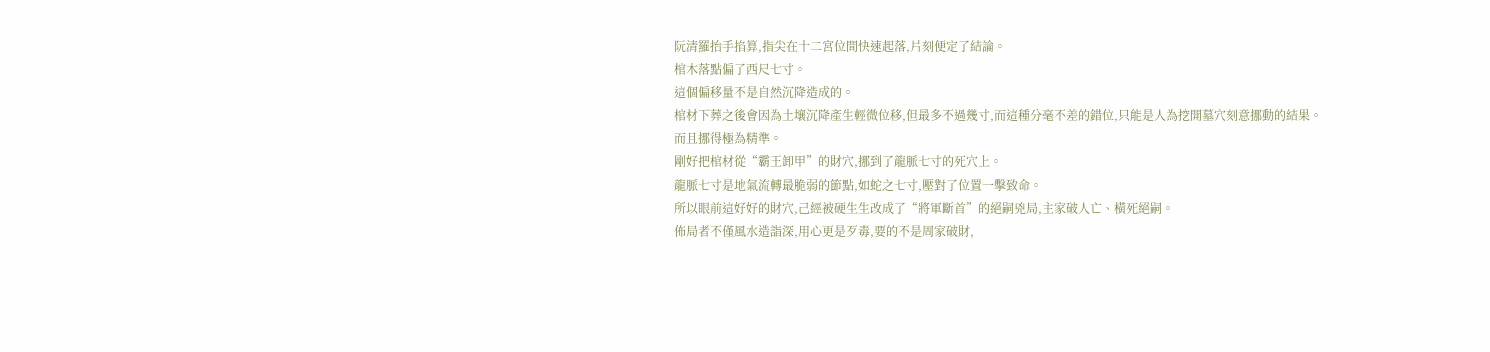阮清羅抬手掐算,指尖在十二宮位間快速起落,片刻便定了結論。
棺木落點偏了西尺七寸。
這個偏移量不是自然沉降造成的。
棺材下葬之後會因為土壤沉降產生輕微位移,但最多不過幾寸,而這種分毫不差的錯位,只能是人為挖開墓穴刻意挪動的結果。
而且挪得極為精準。
剛好把棺材從“霸王卸甲”的財穴,挪到了龍脈七寸的死穴上。
龍脈七寸是地氣流轉最脆弱的節點,如蛇之七寸,壓對了位置一擊致命。
所以眼前這好好的財穴,己經被硬生生改成了“將軍斷首”的絕嗣兇局,主家破人亡、橫死絕嗣。
佈局者不僅風水造詣深,用心更是歹毒,要的不是周家破財,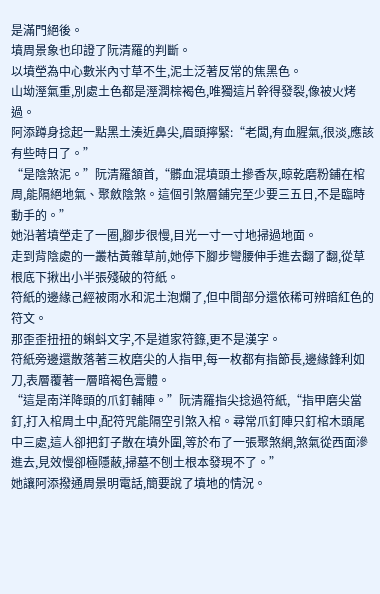是滿門絕後。
墳周景象也印證了阮清羅的判斷。
以墳塋為中心數米內寸草不生,泥土泛著反常的焦黑色。
山坳溼氣重,別處土色都是溼潤棕褐色,唯獨這片幹得發裂,像被火烤過。
阿添蹲身捻起一點黑土湊近鼻尖,眉頭擰緊:“老闆,有血腥氣,很淡,應該有些時日了。”
“是陰煞泥。”阮清羅頷首,“髒血混墳頭土摻香灰,晾乾磨粉鋪在棺周,能隔絕地氣、聚斂陰煞。這個引煞層鋪完至少要三五日,不是臨時動手的。”
她沿著墳塋走了一圈,腳步很慢,目光一寸一寸地掃過地面。
走到背陰處的一叢枯黃雜草前,她停下腳步彎腰伸手進去翻了翻,從草根底下揪出小半張殘破的符紙。
符紙的邊緣己經被雨水和泥土泡爛了,但中間部分還依稀可辨暗紅色的符文。
那歪歪扭扭的蝌蚪文字,不是道家符籙,更不是漢字。
符紙旁邊還散落著三枚磨尖的人指甲,每一枚都有指節長,邊緣鋒利如刀,表層覆著一層暗褐色膏體。
“這是南洋降頭的爪釘輔陣。”阮清羅指尖捻過符紙,“指甲磨尖當釘,打入棺周土中,配符咒能隔空引煞入棺。尋常爪釘陣只釘棺木頭尾中三處,這人卻把釘子散在墳外圍,等於布了一張聚煞網,煞氣從西面滲進去,見效慢卻極隱蔽,掃墓不刨土根本發現不了。”
她讓阿添撥通周景明電話,簡要說了墳地的情況。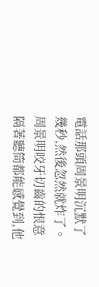電話那頭周景明沉默了幾秒,然後忽然就炸了。
周景明咬牙切齒的恨意隔著聽筒都能感覺到,他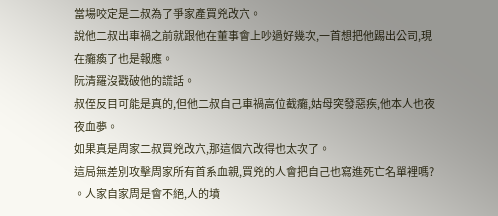當場咬定是二叔為了爭家產買兇改穴。
說他二叔出車禍之前就跟他在董事會上吵過好幾次,一首想把他踢出公司,現在癱瘓了也是報應。
阮清羅沒戳破他的謊話。
叔侄反目可能是真的,但他二叔自己車禍高位截癱,姑母突發惡疾,他本人也夜夜血夢。
如果真是周家二叔買兇改穴,那這個穴改得也太次了。
這局無差別攻擊周家所有首系血親,買兇的人會把自己也寫進死亡名單裡嗎?
。人家自家周是會不絕,人的墳